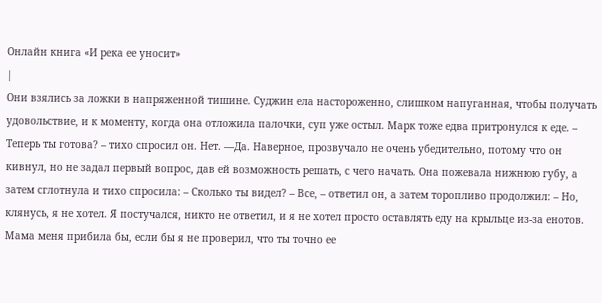Онлайн книга «И река ее уносит»
|
Они взялись за ложки в напряженной тишине. Суджин ела настороженно, слишком напуганная, чтобы получать удовольствие, и к моменту, когда она отложила палочки, суп уже остыл. Марк тоже едва притронулся к еде. – Теперь ты готова? – тихо спросил он. Нет. —Да. Наверное, прозвучало не очень убедительно, потому что он кивнул, но не задал первый вопрос, дав ей возможность решать, с чего начать. Она пожевала нижнюю губу, а затем сглотнула и тихо спросила: – Сколько ты видел? – Все, – ответил он, а затем торопливо продолжил: – Но, клянусь, я не хотел. Я постучался, никто не ответил, и я не хотел просто оставлять еду на крыльце из-за енотов. Мама меня прибила бы, если бы я не проверил, что ты точно ее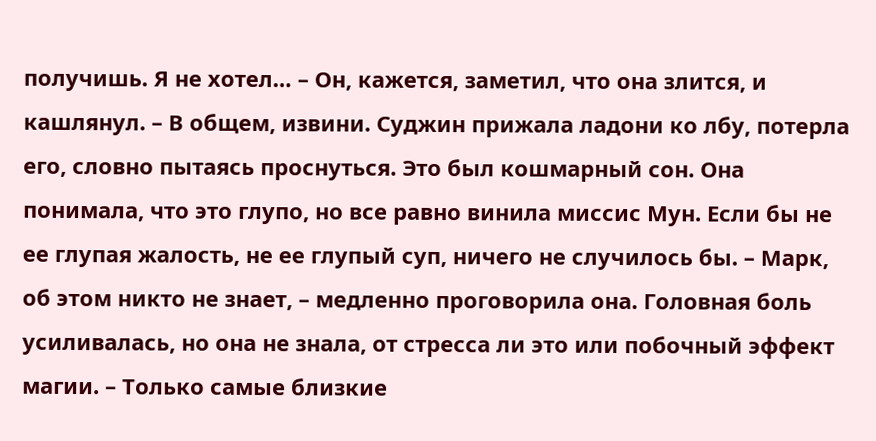получишь. Я не хотел… – Он, кажется, заметил, что она злится, и кашлянул. – В общем, извини. Суджин прижала ладони ко лбу, потерла его, словно пытаясь проснуться. Это был кошмарный сон. Она понимала, что это глупо, но все равно винила миссис Мун. Если бы не ее глупая жалость, не ее глупый суп, ничего не случилось бы. – Марк, об этом никто не знает, – медленно проговорила она. Головная боль усиливалась, но она не знала, от стресса ли это или побочный эффект магии. – Только самые близкие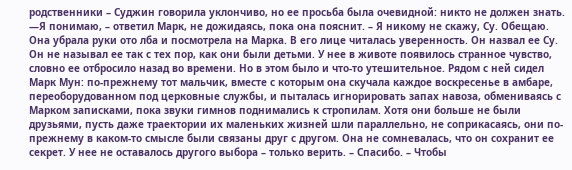родственники – Суджин говорила уклончиво, но ее просьба была очевидной: никто не должен знать. —Я понимаю, – ответил Марк, не дожидаясь, пока она пояснит. – Я никому не скажу, Су. Обещаю. Она убрала руки ото лба и посмотрела на Марка. В его лице читалась уверенность. Он назвал ее Су. Он не называл ее так с тех пор, как они были детьми. У нее в животе появилось странное чувство, словно ее отбросило назад во времени. Но в этом было и что-то утешительное. Рядом с ней сидел Марк Мун: по-прежнему тот мальчик, вместе с которым она скучала каждое воскресенье в амбаре, переоборудованном под церковные службы, и пыталась игнорировать запах навоза, обмениваясь с Марком записками, пока звуки гимнов поднимались к стропилам. Хотя они больше не были друзьями, пусть даже траектории их маленьких жизней шли параллельно, не соприкасаясь, они по-прежнему в каком-то смысле были связаны друг с другом. Она не сомневалась, что он сохранит ее секрет. У нее не оставалось другого выбора – только верить. – Спасибо. – Чтобы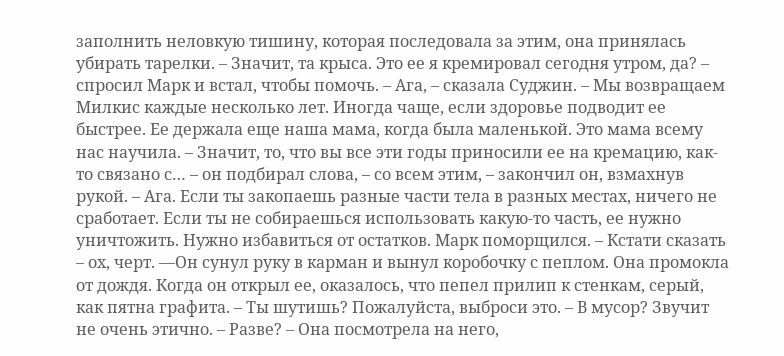заполнить неловкую тишину, которая последовала за этим, она принялась убирать тарелки. – Значит, та крыса. Это ее я кремировал сегодня утром, да? – спросил Марк и встал, чтобы помочь. – Ага, – сказала Суджин. – Мы возвращаем Милкис каждые несколько лет. Иногда чаще, если здоровье подводит ее быстрее. Ее держала еще наша мама, когда была маленькой. Это мама всему нас научила. – Значит, то, что вы все эти годы приносили ее на кремацию, как-то связано с… – он подбирал слова, – со всем этим, – закончил он, взмахнув рукой. – Ага. Если ты закопаешь разные части тела в разных местах, ничего не сработает. Если ты не собираешься использовать какую-то часть, ее нужно уничтожить. Нужно избавиться от остатков. Марк поморщился. – Кстати сказать – ох, черт. —Он сунул руку в карман и вынул коробочку с пеплом. Она промокла от дождя. Когда он открыл ее, оказалось, что пепел прилип к стенкам, серый, как пятна графита. – Ты шутишь? Пожалуйста, выброси это. – В мусор? Звучит не очень этично. – Разве? – Она посмотрела на него,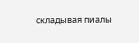складывая пиалы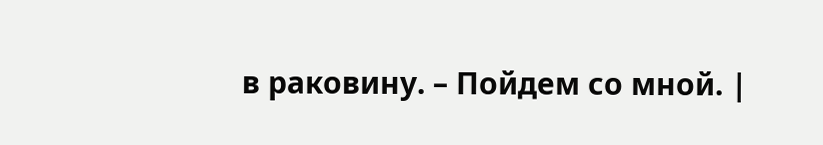в раковину. – Пойдем со мной. |